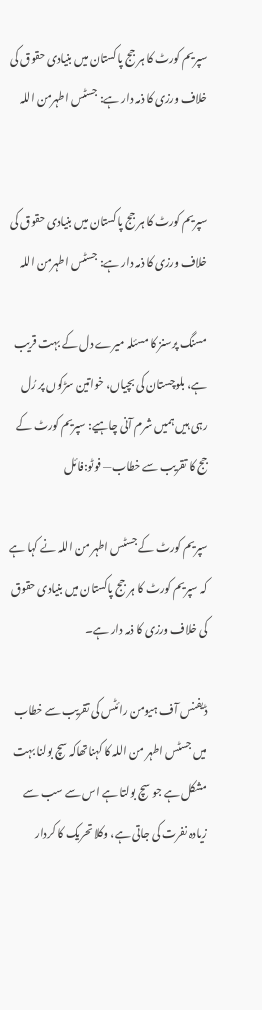سپریم کورٹ کا ہر جج پاکستان میں بنیادی حقوق کی خلاف ورزی کا ذمہ دار ہے: جسٹس اطہرمن اللہ


سپریم کورٹ کا ہر جج پاکستان میں بنیادی حقوق کی خلاف ورزی کا ذمہ دار ہے: جسٹس اطہرمن اللہ

مسنگ پرسنز کا مسئلہ میرے دل کے بہت قریب ہے، بلوچستان کی بچیاں، خواتین سڑکوں پر رُل رہی ہیں ہمیں شرم آنی چاہیے: سپریم کورٹ کے جج کا تقریب سے خطاب— فوٹو:فائل

سپریم کورٹ کے جسٹس اطہر من اللہ نے کہا ہے کہ سپریم کورٹ کا ہر جج پاکستان میں بنیادی حقوق کی خلاف ورزی کا ذمہ دار ہے۔

ڈیفنس آف ہیومن رائٹس کی تقریب سے خطاب میں جسٹس اطہر من اللہ کا کہناتھاکہ سچ بولنا بہت مشکل ہے جو سچ بولتا ہے اس سے سب سے زیادہ نفرت کی جاتی ہے، وکلا تحریک کا کردار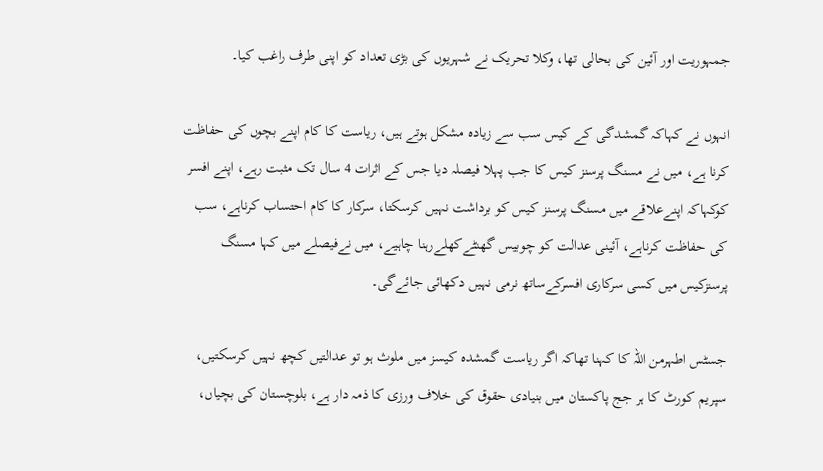جمہوریت اور آئین کی بحالی تھا، وکلا تحریک نے شہریوں کی بڑی تعداد کو اپنی طرف راغب کیا۔

انہوں نے کہاکہ گمشدگی کے کیس سب سے زیادہ مشکل ہوتے ہیں، ریاست کا کام اپنے بچوں کی حفاظت کرنا ہے، میں نے مسنگ پرسنز کیس کا جب پہلا فیصلہ دیا جس کے اثرات 4 سال تک مثبت رہے، اپنے افسر کوکہاکہ اپنےعلاقے میں مسنگ پرسنز کیس کو برداشت نہیں کرسکتا، سرکار کا کام احتساب کرناہے، سب کی حفاظت کرناہے، آئینی عدالت کو چوبیس گھنٹےکھلےرہنا چاہیے، میں نےفیصلے میں کہا مسنگ پرسنزکیس میں کسی سرکاری افسرکےساتھ نرمی نہیں دکھائی جائےگی۔

جسٹس اطہرمن اللہ کا کہنا تھاکہ اگر ریاست گمشدہ کیسز میں ملوث ہو تو عدالتیں کچھ نہیں کرسکتیں، سپریم کورٹ کا ہر جج پاکستان میں بنیادی حقوق کی خلاف ورزی کا ذمہ دار ہے، بلوچستان کی بچیاں،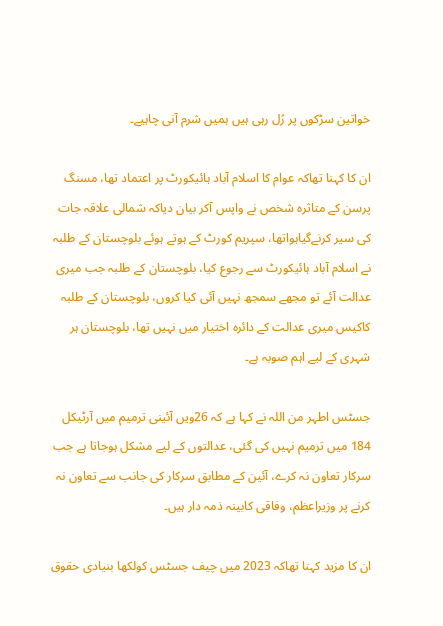خواتین سڑکوں پر رُل رہی ہیں ہمیں شرم آنی چاہیے۔

ان کا کہنا تھاکہ عوام کا اسلام آباد ہائیکورٹ پر اعتماد تھا، مسنگ پرسن کے متاثرہ شخص نے واپس آکر بیان دیاکہ شمالی علاقہ جات کی سیر کرنےگیاہواتھا، سپریم کورٹ کے ہوتے ہوئے بلوچستان کے طلبہ نے اسلام آباد ہائیکورٹ سے رجوع کیا، بلوچستان کے طلبہ جب میری عدالت آئے تو مجھے سمجھ نہیں آئی کیا کروں، بلوچستان کے طلبہ کاکیس میری عدالت کے دائرہ اختیار میں نہیں تھا، بلوچستان ہر شہری کے لیے اہم صوبہ ہے۔

جسٹس اطہر من اللہ نے کہا ہے کہ 26ویں آئینی ترمیم میں آرٹیکل 184 میں ترمیم نہیں کی گئی، عدالتوں کے لیے مشکل ہوجاتا ہے جب سرکار تعاون نہ کرے، آئین کے مطابق سرکار کی جانب سے تعاون نہ کرنے پر وزیراعظم، وفاقی کابینہ ذمہ دار ہیں۔

ان کا مزید کہنا تھاکہ 2023 میں چیف جسٹس کولکھا بنیادی حقوق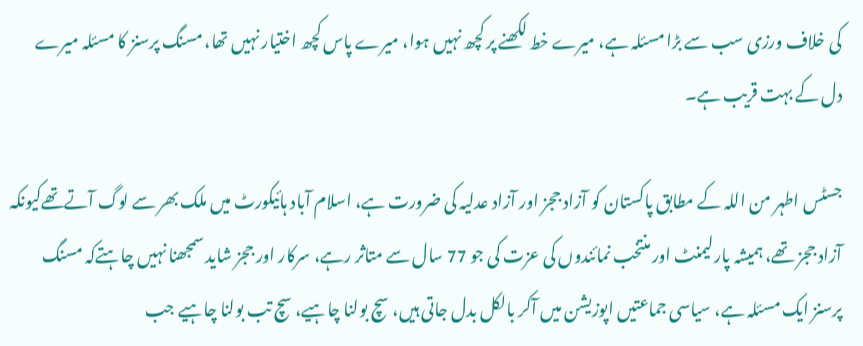کی خلاف ورزی سب سے بڑا مسئلہ ہے، میرے خط لکھنے پر کچھ نہیں ہوا، میرے پاس کچھ اختیار نہیں تھا، مسنگ پرسنز کا مسئلہ میرے دل کے بہت قریب ہے۔

جسٹس اطہر من اللہ کے مطابق پاکستان کو آزاد ججز اور آزاد عدلیہ کی ضرورت ہے، اسلام آباد ہائیکورٹ میں ملک بھر سے لوگ آتےتھےکیونکہ آزاد ججز تھے، ہمیشہ پارلیمنٹ اور منتخب نمائندوں کی عزت کی جو 77 سال سے متاثر رہے، سرکار اور ججز شاید سمجھنا نہیں چاہتےکہ مسنگ پرسنز ایک مسئلہ ہے، سیاسی جماعتیں اپوزیشن میں آکر بالکل بدل جاتی ہیں، سچ بولنا چاہیے، سچ تب بولنا چاہیے جب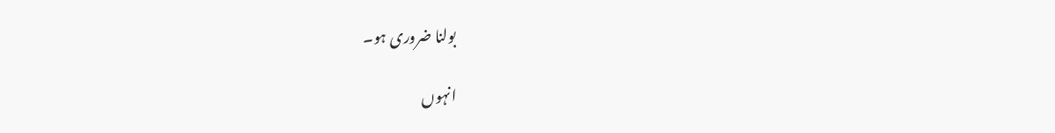بولنا ضروری ہو۔

انہوں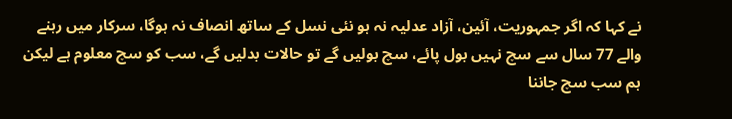نے کہا کہ اگر جمہوریت، آئین، آزاد عدلیہ نہ ہو نئی نسل کے ساتھ انصاف نہ ہوگا، سرکار میں رہنے والے 77 سال سے سچ نہیں بول پائے، سچ بولیں گے تو حالات بدلیں گے، سب کو سچ معلوم ہے لیکن ہم سب سچ جاننا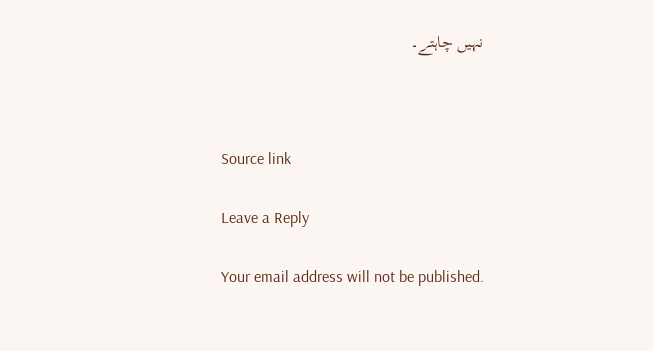نہیں چاہتے۔



Source link

Leave a Reply

Your email address will not be published.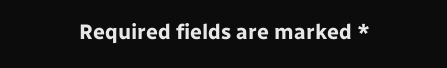Required fields are marked *